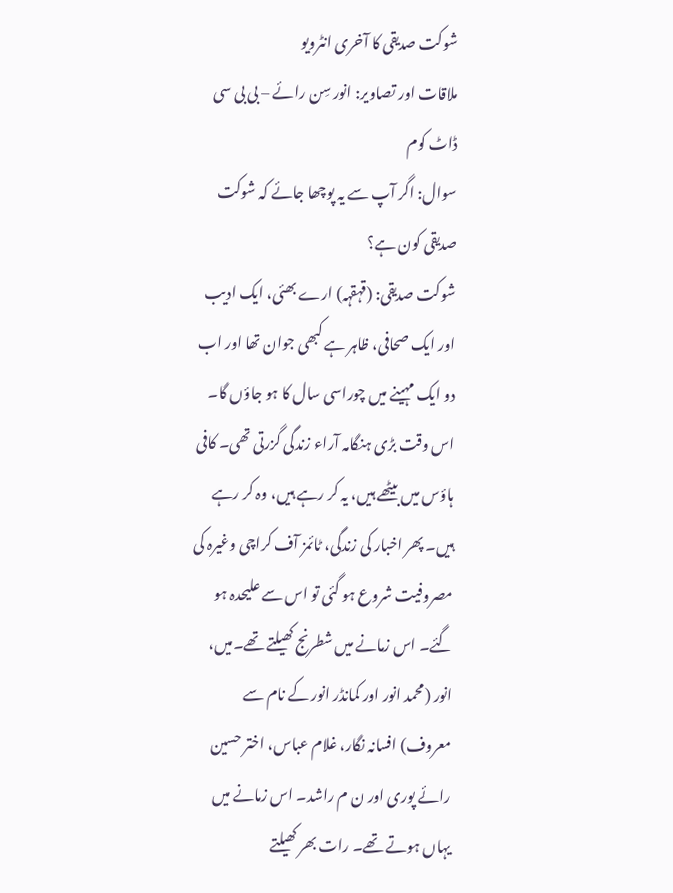شوکت صدیقی کا آخری انٹرویو
ملاقات اور تصاویر: انور سِن رائے – بی بی سی ڈاٹ کوم
سوال: اگر آپ سے یہ پوچھا جائے کہ شوکت صدیقی کون ہے؟
شوکت صدیقی: (قہقہہ) ارے بھئی، ایک ادیب اور ایک صحافی، ظاہر ہے کبھی جوان تھا اور اب دو ایک مہینے میں چوراسی سال کا ہو جاؤں گا۔ اس وقت بڑی ہنگامہ آراء زندگی گزرتی تھی۔ کافی ہاؤس میں بیٹھے ہیں، یہ کر رہے ہیں، وہ کر رہے ہیں۔ پھر اخبار کی زندگی، ٹائمز آف کراچی وغیرہ کی مصروفیت شروع ہو گئی تو اس سے علیحدہ ہو گئے۔ اس زمانے میں شطرنج کھیلتے تھے۔میں، انور (محمد انور اور کمانڈر انور کے نام سے معروف) افسانہ نگار، غلام عباس، اختر حسین رائے پوری اور ن م راشد۔ اس زمانے میں یہاں ہوتے تھے۔ رات بھر کھیلتے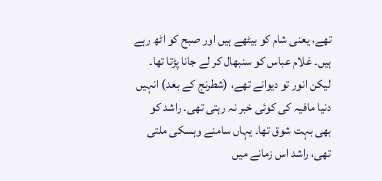تھے، یعنی شام کو بیٹھے ہیں اور صبح کو اٹھ رہے ہیں۔ غلام عباس کو سنبھال کر لے جانا پڑتا تھا۔ لیکن انور تو دیوانے تھے، (شطرنج کے بعد) انہیں دنیا مافیہ کی کوئی خبر نہ رہتی تھی۔ راشد کو بھی بہت شوق تھا۔ یہاں سامنے وہسکی ملتی تھی، راشد اس زمانے میں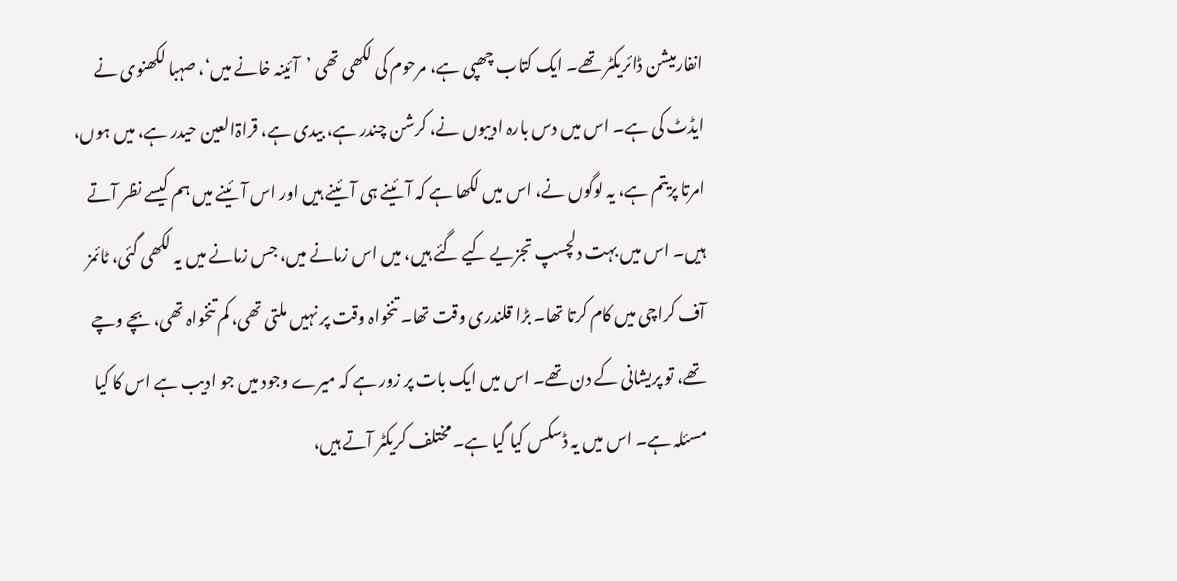انفارمیشن ڈائریکٹر تھے۔ ایک کتاب چھپی ہے، مرحوم کی لکھی تھی ’آئینہ خانے میں‘، صہبا لکھنوی نے ایڈٹ کی ہے۔ اس میں دس بارہ ادیبوں نے، کرشن چندر ہے، بیدی ہے، قراۃالعین حیدر ہے، میں ہوں، امرتا پریتم ہے، یہ لوگوں نے، اس میں لکھا ہے کہ آئینے ہی آئینے ہیں اور اس آئینے میں ہم کیسے نظر آتے ہیں۔ اس میں بہت دلچسپ تجزیے کیے گئے ہیں، میں اس زمانے میں، جس زمانے میں یہ لکھی گئی، ٹائمز آف کراچی میں کام کرتا تھا۔ بڑا قلندری وقت تھا۔ تنخواہ وقت پر نہیں ملتی تھی، کم تنخواہ تھی، بچے وچے تھے، تو پریشانی کے دن تھے۔ اس میں ایک بات پر زور ہے کہ میرے وجود میں جو ادیب ہے اس کا کیا مسئلہ ہے۔ اس میں یہ ڈسکس کیا گیا ہے۔ مختلف کریکٹر آتے ہیں،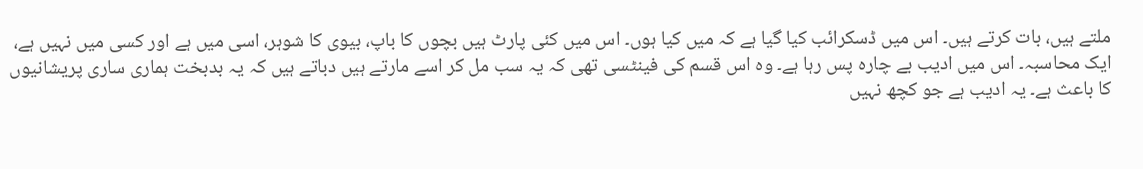ملتے ہیں، بات کرتے ہیں۔ اس میں ڈسکرائب کیا گیا ہے کہ میں کیا ہوں۔ اس میں کئی پارٹ ہیں بچوں کا باپ، بیوی کا شوہر، اسی میں ہے اور کسی میں نہیں ہے، ایک محاسبہ۔ اس میں ادیب بے چارہ پس رہا ہے۔ وہ اس قسم کی فینٹسی تھی کہ یہ سب مل کر اسے مارتے ہیں دباتے ہیں کہ یہ بدبخت ہماری ساری پریشانیوں کا باعث ہے۔ یہ ادیب ہے جو کچھ نہیں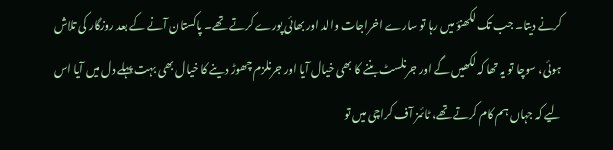کرنے دیتا۔ جب تک لکھنؤ میں رہا تو سارے اخراجات والد اور بھائی پورے کرتے تھے۔ پاکستان آنے کے بعد روزگار کی تلاش ہوئی، سوچا تو یہ تھا کہ لکھیں گے اور جرنلسٹ بننے کا بھی خیال آیا اور جرنلزم چھوڑ دینے کا خیال بھی بہت پہلے دل میں آیا اس لیے کہ جہاں ہم کام کرتے تھے، ٹائمز آف کراچی میں تو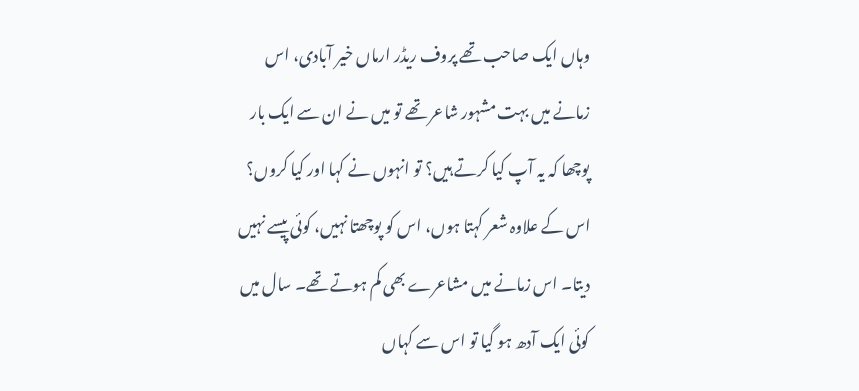وہاں ایک صاحب تھے پروف ریڈر ارماں خیر آبادی، اس زمانے میں بہت مشہور شاعر تھے تو میں نے ان سے ایک بار پوچھا کہ یہ آپ کیا کرتے ہیں؟ تو انہوں نے کہا اور کیا کروں؟ اس کے علاوہ شعر کہتا ہوں، اس کو پوچھتا نہیں، کوئی پیسے نہیں دیتا۔ اس زمانے میں مشاعرے بھی کم ہوتے تھے۔ سال میں کوئی ایک آدھ ہو گیا تو اس سے کہاں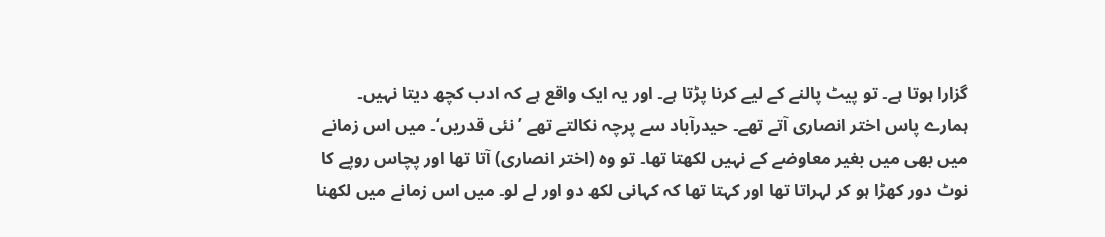گزارا ہوتا ہے۔ تو پیٹ پالنے کے لیے کرنا پڑتا ہے۔ اور یہ ایک واقع ہے کہ ادب کچھ دیتا نہیں۔
ہمارے پاس اختر انصاری آتے تھے۔ حیدرآباد سے پرچہ نکالتے تھے ’نئی قدریں‘۔ میں اس زمانے میں بھی میں بغیر معاوضے کے نہیں لکھتا تھا۔ تو وہ (اختر انصاری) آتا تھا اور پچاس روپے کا نوٹ دور کھڑا ہو کر لہراتا تھا اور کہتا تھا کہ کہانی لکھ دو اور لے لو۔ میں اس زمانے میں لکھنا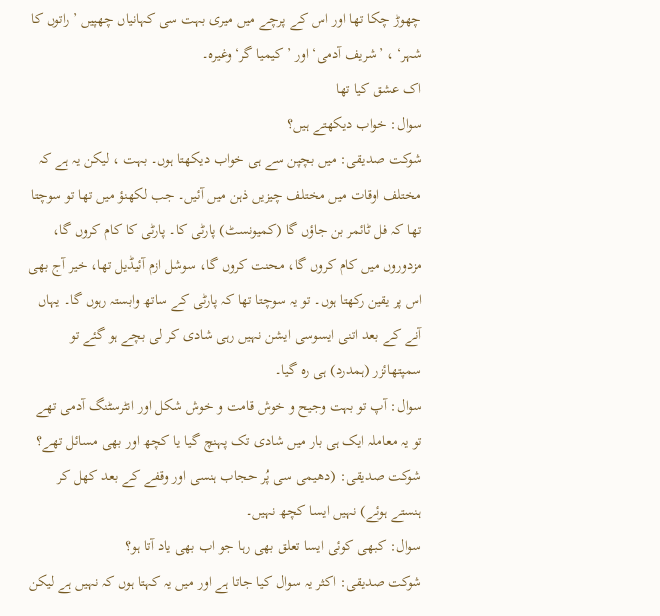چھوڑ چکا تھا اور اس کے پرچے میں میری بہت سی کہانیاں چھپیں ’راتوں کا شہر‘ ، ’شریف آدمی‘ اور ’ کیمیا گر‘ وغیرہ۔
اک عشق کیا تھا
سوال: خواب دیکھتے ہیں؟
شوکت صدیقی: میں بچپن سے ہی خواب دیکھتا ہوں۔ بہت ، لیکن یہ ہے کہ مختلف اوقات میں مختلف چیزیں ذہن میں آئیں۔ جب لکھنؤ میں تھا تو سوچتا تھا کہ فل ٹائمر بن جاؤں گا (کمیونسٹ) پارٹی کا۔ پارٹی کا کام کروں گا، مزدوروں میں کام کروں گا، محنت کروں گا، سوشل ازم آئیڈیل تھا، خیر آج بھی اس پر یقین رکھتا ہوں۔ تو یہ سوچتا تھا کہ پارٹی کے ساتھ وابستہ رہوں گا۔ یہاں آنے کے بعد اتنی ایسوسی ایشن نہیں رہی شادی کر لی بچے ہو گئے تو سمپتھائزر (ہمدرد) ہی رہ گیا۔
سوال: آپ تو بہت وجیح و خوش قامت و خوش شکل اور انٹرسٹنگ آدمی تھے تو یہ معاملہ ایک ہی بار میں شادی تک پہنچ گیا یا کچھ اور بھی مسائل تھے؟
شوکت صدیقی: (دھیمی سی پُر حجاب ہنسی اور وقفے کے بعد کھل کر ہنستے ہوئے) نہیں ایسا کچھ نہیں۔
سوال: کبھی کوئی ایسا تعلق بھی رہا جو اب بھی یاد آتا ہو؟
شوکت صدیقی: اکثر یہ سوال کیا جاتا ہے اور میں یہ کہتا ہوں کہ نہیں ہے لیکن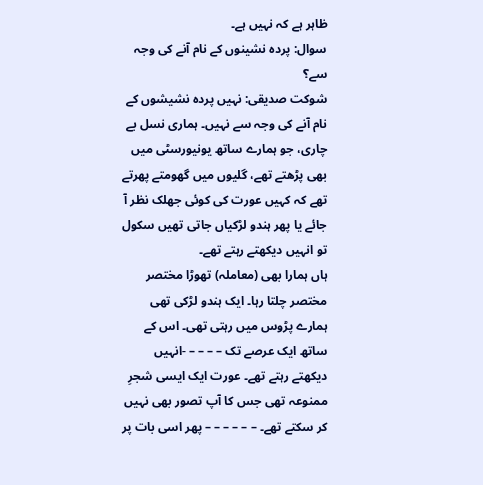ظاہر ہے کہ نہیں ہے۔
سوال: پردہ نشینوں کے نام آنے کی وجہ سے؟
شوکت صدیقی: نہیں پردہ نشیشوں کے نام آنے کی وجہ سے نہیں۔ ہماری نسل بے چاری، جو ہمارے ساتھ یونیورسٹی میں بھی پڑھتے تھے، گلیوں میں گھومتے پھرتے تھے کہ کہیں عورت کی کوئی جھلک نظر آ جائے یا پھر ہندو لڑکیاں جاتی تھیں سکول تو انہیں دیکھتے رہتے تھے۔
ہاں ہمارا بھی (معاملہ) تھوڑا مختصر مختصر چلتا رہا۔ ایک ہندو لڑکی تھی ہمارے پڑوس میں رہتی تھی۔ اس کے ساتھ ایک عرصے تک – – – – -انہیں دیکھتے رہتے تھے۔ عورت ایک ایسی شجرِ ممنوعہ تھی جس کا آپ تصور بھی نہیں کر سکتے تھے۔ – – – – – – پھر اسی بات پر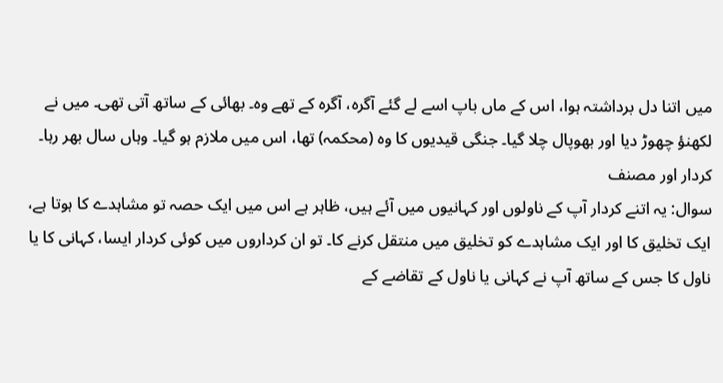میں اتنا دل برداشتہ ہوا، اس کے ماں باپ اسے لے گئے آگرہ، آگرہ کے تھے وہ۔ بھائی کے ساتھ آتی تھی۔ میں نے لکھنؤ چھوڑ دیا اور بھوپال چلا گیا۔ جنگی قیدیوں کا وہ (محکمہ) تھا، اس میں ملازم ہو گیا۔ وہاں سال بھر رہا۔
کردار اور مصنف
سوال: یہ اتنے کردار آپ کے ناولوں اور کہانیوں میں آئے ہیں، ظاہر ہے اس میں ایک حصہ تو مشاہدے کا ہوتا ہے، ایک تخلیق کا اور ایک مشاہدے کو تخلیق میں منتقل کرنے کا۔ تو ان کرداروں میں کوئی کردار ایسا، کہانی کا یا ناول کا جس کے ساتھ آپ نے کہانی یا ناول کے تقاضے کے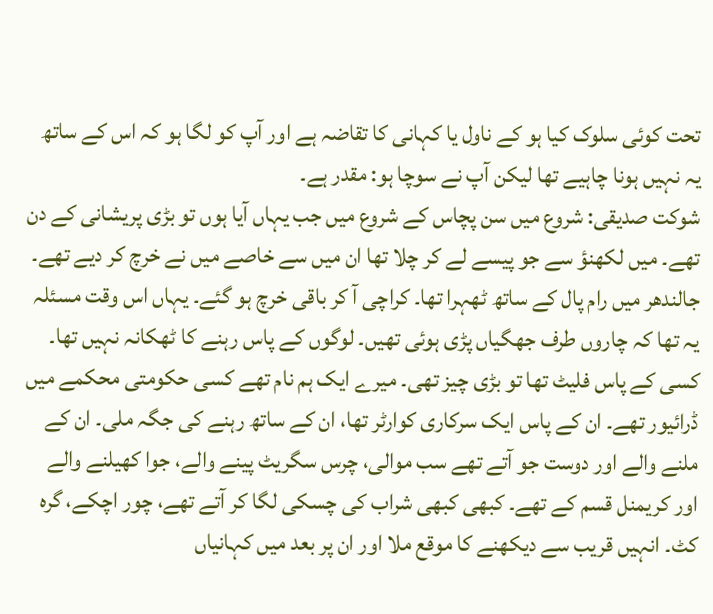تحت کوئی سلوک کیا ہو کے ناول یا کہانی کا تقاضہ ہے اور آپ کو لگا ہو کہ اس کے ساتھ یہ نہیں ہونا چاہیے تھا لیکن آپ نے سوچا ہو: مقدر ہے۔
شوکت صدیقی: شروع میں سن پچاس کے شروع میں جب یہاں آیا ہوں تو بڑی پریشانی کے دن تھے۔ میں لکھنؤ سے جو پیسے لے کر چلا تھا ان میں سے خاصے میں نے خرچ کر دیے تھے۔ جالندھر میں رام پال کے ساتھ ٹھہرا تھا۔ کراچی آ کر باقی خرچ ہو گئے۔ یہاں اس وقت مسئلہ یہ تھا کہ چاروں طرف جھگیاں پڑی ہوئی تھیں۔ لوگوں کے پاس رہنے کا ٹھکانہ نہیں تھا۔ کسی کے پاس فلیٹ تھا تو بڑی چیز تھی۔ میرے ایک ہم نام تھے کسی حکومتی محکمے میں ڈرائیور تھے۔ ان کے پاس ایک سرکاری کوارٹر تھا، ان کے ساتھ رہنے کی جگہ ملی۔ ان کے ملنے والے اور دوست جو آتے تھے سب موالی، چرس سگریٹ پینے والے، جوا کھیلنے والے اور کریمنل قسم کے تھے۔ کبھی کبھی شراب کی چسکی لگا کر آتے تھے، چور اچکے، گرہ کٹ۔ انہیں قریب سے دیکھنے کا موقع ملا اور ان پر بعد میں کہانیاں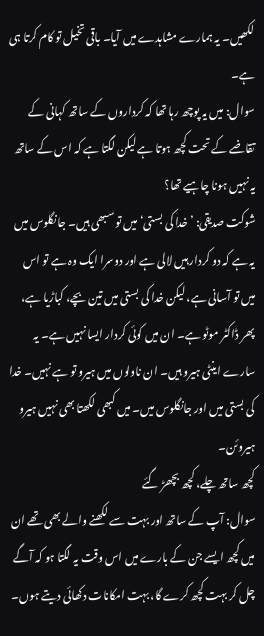لکھیں۔ یہ ہمارے مشاہدے میں آیا۔ باقی تخیل تو کام کرتا ہی ہے۔
سوال: میں یہ پوچھ رہا تھا کہ کرداروں کے ساتھ کہانی کے تقاضے کے تحت کچھ ہوتا ہے لیکن لگتا ہے کہ اس کے ساتھ یہ نہیں ہونا چاہیے تھا؟
شوکت صدیقی: ’خدا کی بستی‘ میں تو سبھی ہیں۔ جانگلوس میں یہ ہے کہ دو کردار ہیں لالی ہے اور دوسرا ایک وہ ہے تو اس میں تو آسانی ہے، لیکن خدا کی بستی میں تین بچے، کباڑیا ہے، پھر ڈاکٹر موٹو ہے۔ ان میں کوئی کردار ایسا نہیں ہے۔ یہ سارے اینٹی ہیرو ہیں۔ ان ناولوں میں ہیرو تو ہے نہیں۔ خدا کی بستی میں اور جانگلوس میں۔ میں کبھی لکھتا بھی نہیں ہیرو ہیروئن۔
کچھ ساتھ چلے، کچھ بچھڑ گئے
سوال: آپ کے ساتھ اور بہت سے لکھنے والے بھی تھے ان میں کچھ ایسے جن کے بارے میں اس وقت یہ لگتا ہو کہ آگے چل کر بہت کچھ کرے گا، بہت امکانات دکھائی دیتے ہوں۔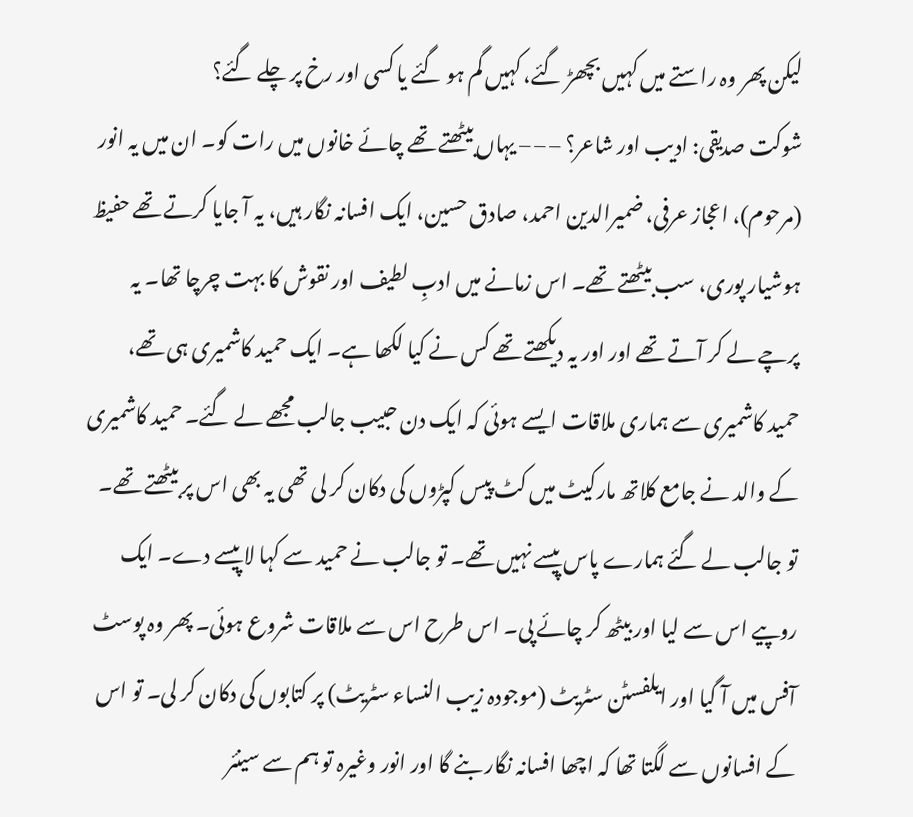لیکن پھر وہ راستے میں کہیں بچھڑ گئے، کہیں گم ہو گئے یا کسی اور رخ پر چلے گئے؟
شوکت صدیقی: ادیب اور شاعر؟ – – – یہاں بیٹھتے تھے چائے خانوں میں رات کو۔ ان میں یہ انور (مرحوم)، اعجاز عرفی، ضمیرالدین احمد، صادق حسین، ایک افسانہ نگار ہیں، یہ آ جایا کرتے تھے حفیظ ہوشیار پوری، سب بیٹھتے تھے۔ اس زمانے میں ادبِ لطیف اور نقوش کا بہت چرچا تھا۔ یہ پرچے لے کر آتے تھے اور اور یہ دیکھتے تھے کس نے کیا لکھا ہے۔ ایک حمید کاشمیری ہی تھے، حمید کاشمیری سے ہماری ملاقات ایسے ہوئی کہ ایک دن حبیب جالب مجھے لے گئے۔ حمید کاشمیری کے والد نے جامع کلاتھ مارکیٹ میں کٹ پیس کپڑوں کی دکان کر لی تھی یہ بھی اس پر بیٹھتے تھے۔ تو جالب لے گئے ہمارے پاس پیسے نہیں تھے۔ تو جالب نے حمید سے کہا لا پیسے دے۔ ایک روپیے اس سے لیا اور بیٹھ کر چائے پی۔ اس طرح اس سے ملاقات شروع ہوئی۔ پھر وہ پوسٹ آفس میں آ گیا اور ایلفسٹن سٹریٹ (موجودہ زیب النساء سٹریٹ) پر کتابوں کی دکان کر لی۔ تو اس کے افسانوں سے لگتا تھا کہ اچھا افسانہ نگار بنے گا اور انور وغیرہ تو ہم سے سینئر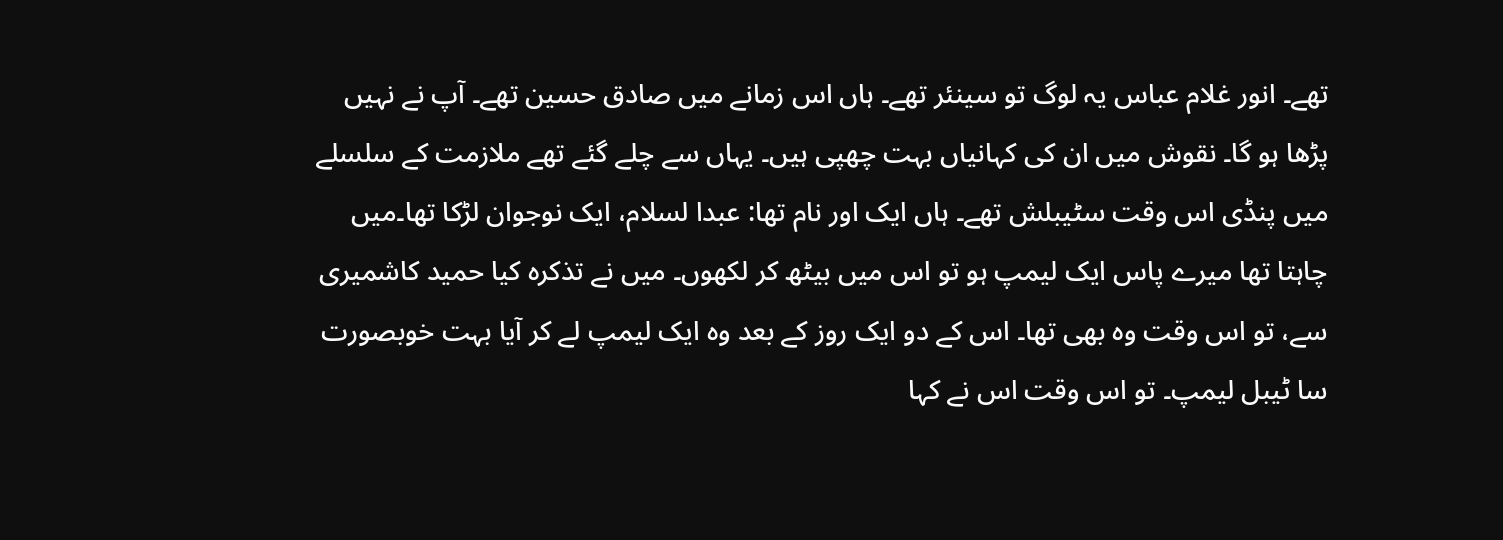تھے۔ انور غلام عباس یہ لوگ تو سینئر تھے۔ ہاں اس زمانے میں صادق حسین تھے۔ آپ نے نہیں پڑھا ہو گا۔ نقوش میں ان کی کہانیاں بہت چھپی ہیں۔ یہاں سے چلے گئے تھے ملازمت کے سلسلے میں پنڈی اس وقت سٹیبلش تھے۔ ہاں ایک اور نام تھا: عبدا لسلام، ایک نوجوان لڑکا تھا۔میں چاہتا تھا میرے پاس ایک لیمپ ہو تو اس میں بیٹھ کر لکھوں۔ میں نے تذکرہ کیا حمید کاشمیری سے، تو اس وقت وہ بھی تھا۔ اس کے دو ایک روز کے بعد وہ ایک لیمپ لے کر آیا بہت خوبصورت سا ٹیبل لیمپ۔ تو اس وقت اس نے کہا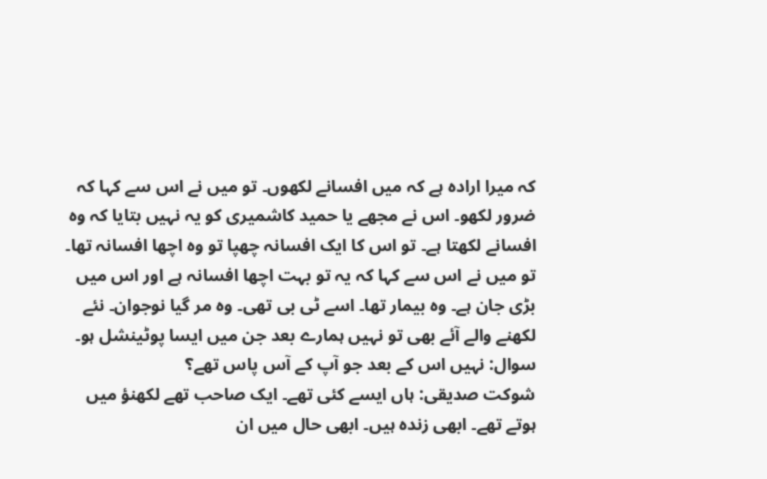کہ میرا ارادہ ہے کہ میں افسانے لکھوں۔ تو میں نے اس سے کہا کہ ضرور لکھو۔ اس نے مجھے یا حمید کاشمیری کو یہ نہیں بتایا کہ وہ افسانے لکھتا ہے۔ تو اس کا ایک افسانہ چھپا تو وہ اچھا افسانہ تھا۔ تو میں نے اس سے کہا کہ یہ تو بہت اچھا افسانہ ہے اور اس میں بڑی جان ہے۔ وہ بیمار تھا۔ اسے ٹی بی تھی۔ وہ مر گیا نوجوان۔ نئے لکھنے والے آئے بھی تو نہیں ہمارے بعد جن میں ایسا پوٹینشل ہو۔
سوال: نہیں اس کے بعد جو آپ کے آس پاس تھے؟
شوکت صدیقی: ہاں ایسے کئی تھے۔ ایک صاحب تھے لکھنؤ میں ہوتے تھے۔ ابھی زندہ ہیں۔ ابھی حال میں ان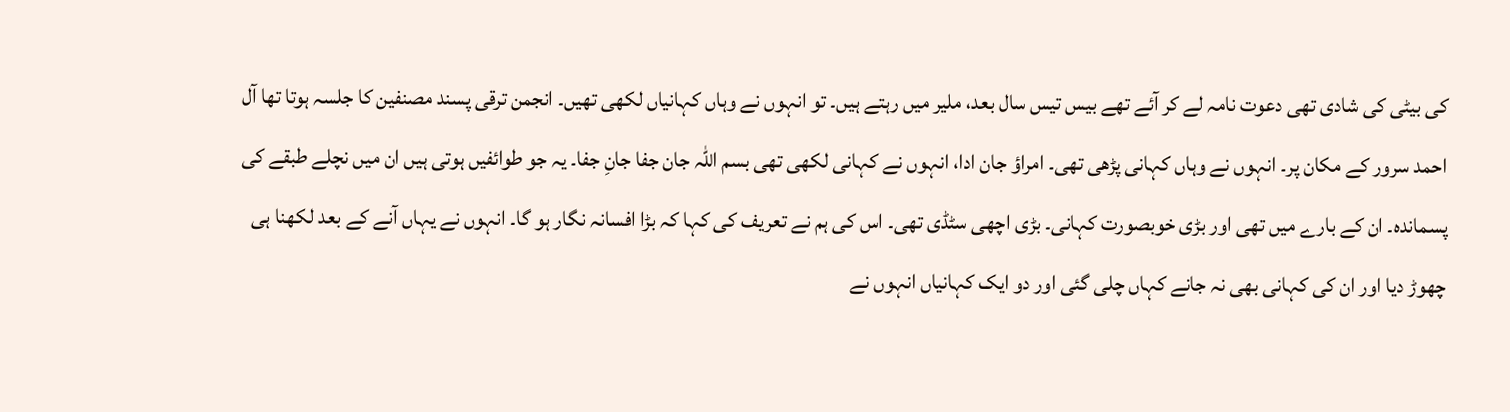کی بیٹی کی شادی تھی دعوت نامہ لے کر آئے تھے بیس تیس سال بعد، ملیر میں رہتے ہیں۔ تو انہوں نے وہاں کہانیاں لکھی تھیں۔ انجمن ترقی پسند مصنفین کا جلسہ ہوتا تھا آل احمد سرور کے مکان پر۔ انہوں نے وہاں کہانی پڑھی تھی۔ امراؤ جان ادا، انہوں نے کہانی لکھی تھی بسم اللہ جان جفا جانِ جفا۔ یہ جو طوائفیں ہوتی ہیں ان میں نچلے طبقے کی پسماندہ۔ ان کے بارے میں تھی اور بڑی خوبصورت کہانی۔ بڑی اچھی سٹڈی تھی۔ اس کی ہم نے تعریف کی کہا کہ بڑا افسانہ نگار ہو گا۔ انہوں نے یہاں آنے کے بعد لکھنا ہی چھوڑ دیا اور ان کی کہانی بھی نہ جانے کہاں چلی گئی اور دو ایک کہانیاں انہوں نے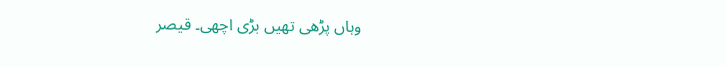وہاں پڑھی تھیں بڑی اچھی۔ قیصر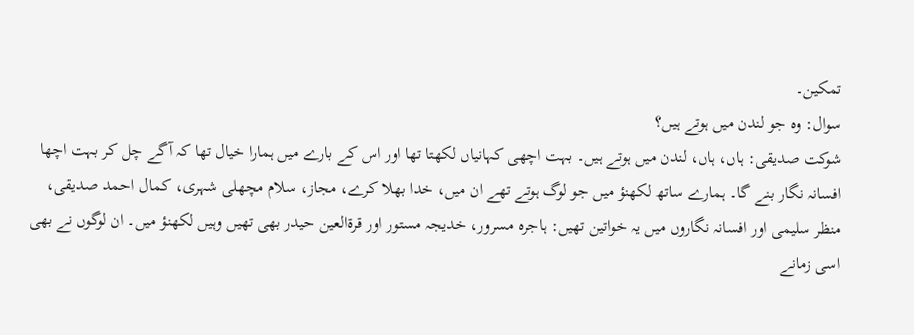تمکین۔
سوال: وہ جو لندن میں ہوتے ہیں؟
شوکت صدیقی: ہاں، ہاں، لندن میں ہوتے ہیں۔ بہت اچھی کہانیاں لکھتا تھا اور اس کے بارے میں ہمارا خیال تھا کہ آگے چل کر بہت اچھا افسانہ نگار بنے گا۔ ہمارے ساتھ لکھنؤ میں جو لوگ ہوتے تھے ان میں، خدا بھلا کرے، مجاز، سلام مچھلی شہری، کمال احمد صدیقی، منظر سلیمی اور افسانہ نگاروں میں یہ خواتین تھیں: ہاجرہ مسرور، خدیجہ مستور اور قرۃالعین حیدر بھی تھیں وہیں لکھنؤ میں۔ ان لوگوں نے بھی اسی زمانے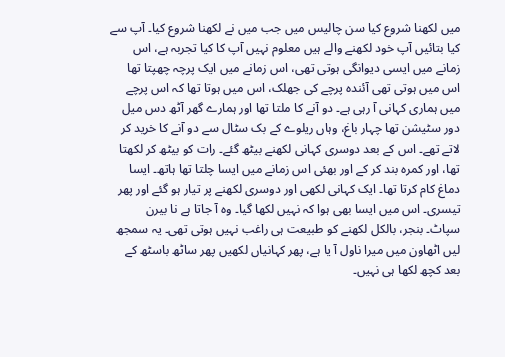میں لکھنا شروع کیا سن چالیس میں جب میں نے لکھنا شروع کیا۔ آپ سے کیا بتائیں آپ خود لکھنے والے ہیں معلوم نہیں آپ کا کیا تجربہ ہے، اس زمانے میں ایسی دیوانگی ہوتی تھی، اس زمانے میں ایک پرچہ چھپتا تھا اس میں ہوتی تھی آئندہ پرچے کی جھلک، اس میں ہوتا تھا کہ اس پرچے میں ہماری کہانی آ رہی ہے۔ دو آنے کا ملتا تھا اور ہمارے گھر آٹھ دس میل دور سٹیشن تھا چہار باغ، وہاں ریلوے کے بک سٹال سے دو آنے کا خرید کر لاتے تھے۔ اس کے بعد دوسری کہانی لکھنے بیٹھ گئے۔ رات کو بیٹھ کر لکھتا تھا، اور کمرہ بند کر کے اور بھئی اس زمانے میں ایسا چلتا تھا ہاتھ۔ ایسا دماغ کام کرتا تھا۔ ایک کہانی لکھی اور دوسری لکھنے پر تیار ہو گئے اور پھر تیسری۔ اس میں ایسا بھی ہوا کہ نہیں لکھا گیا۔ وہ آ جاتا ہے نا بیرن سپاٹ۔ بنجر، بالکل لکھنے کو طبیعت ہی راغب نہیں ہوتی تھی۔ یہ سمجھ لیں اٹھاون میں میرا ناول آ یا ہے، پھر کہانیاں لکھیں پھر ساٹھ باسٹھ کے بعد کچھ لکھا ہی نہیں۔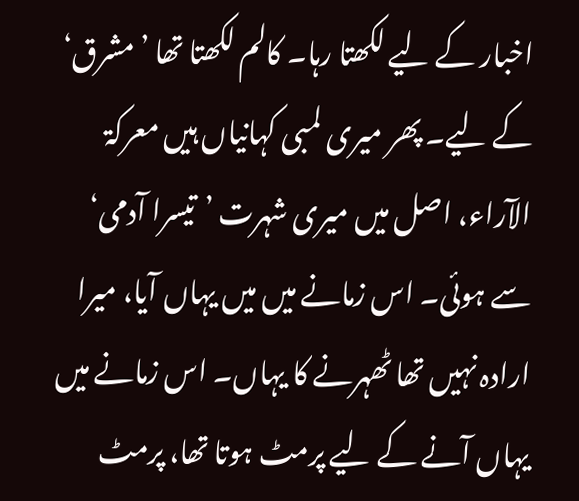اخبار کے لیے لکھتا رہا۔ کالم لکھتا تھا ’مشرق‘ کے لیے۔ پھر میری لمبی کہانیاں ہیں معرکۃ الآراء، اصل میں میری شہرت ’تیسرا آدمی‘ سے ہوئی۔ اس زمانے میں میں یہاں آیا، میرا ارادہ نہیں تھا ٹھہرنے کا یہاں۔ اس زمانے میں یہاں آنے کے لیے پرمٹ ہوتا تھا، پرمٹ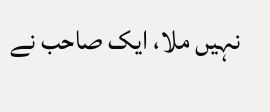نہیں ملا، ایک صاحب نے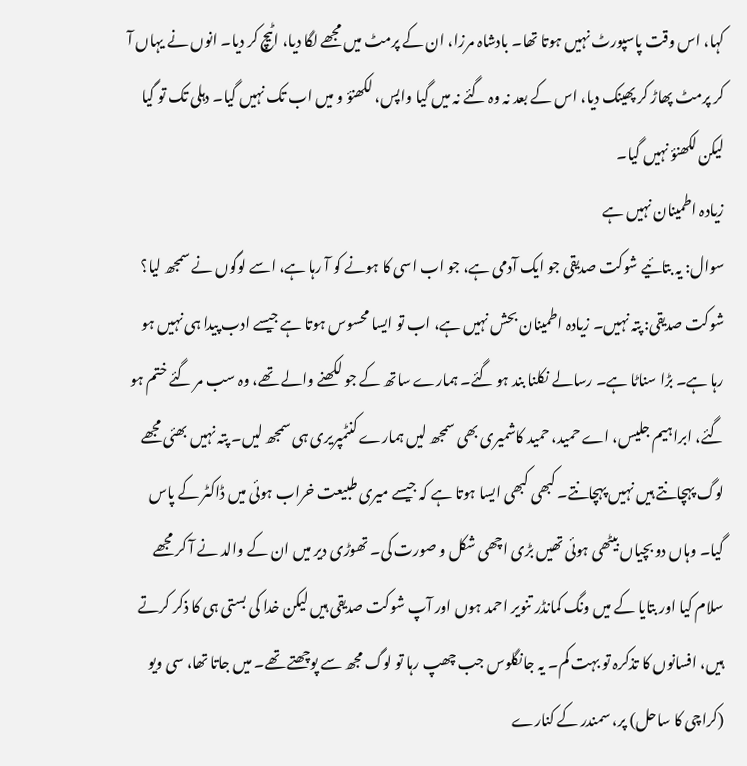کہا، اس وقت پاسپورٹ نہیں ہوتا تھا۔ بادشاہ مرزا، ان کے پرمٹ میں مجھے لگا دیا، اٹیچ کر دیا۔ انوں نے یہاں آ کر پرمٹ پھاڑ کر پھینک دیا، اس کے بعد نہ وہ گئے نہ میں گیا واپس، لکھنؤ و میں اب تک نہیں گیا۔ دہلی تک تو گیا لیکن لکھنؤ نہیں گیا۔
زیادہ اطمینان نہیں ہے
سوال: یہ بتائیے شوکت صدیقی جو ایک آدمی ہے، جو اب اسی کا ہونے کو آ رہا ہے، اسے لوگوں نے سمجھ لیا؟
شوکت صدیقی: پتہ نہیں۔ زیادہ اطمینان بحش نہیں ہے، اب تو ایسا محسوس ہوتا ہے جیسے ادب پیدا ہی نہیں ہو رہا ہے۔ بڑا سناٹا ہے۔ رسالے نکلنا بند ہو گئے۔ ہمارے ساتھ کے جو لکھنے والے تھے، وہ سب مر گئے ختم ہو گئے، ابراہیم جلیس، اے حمید، حمید کاشمیری بھی سمجھ لیں ہمارے کنٹمپریری ہی سمجھ لیں۔ پتہ نہیں بھئی مجھے لوگ پہچانتے ہیں نہیں پہچانتے۔ کبھی کبھی ایسا ہوتا ہے کہ جیسے میری طبیعت خراب ہوئی میں ڈاکٹر کے پاس گیا۔ وہاں دو بچیاں بیٹھی ہوئی تھیں بڑی اچھی شکل و صورت کی۔ تھوڑی دیر میں ان کے والد نے آ کر مجھے سلام کیا اور بتایا کے میں ونگ کمانڈر تنویر احمد ہوں اور آپ شوکت صدیقی ہیں لیکن خدا کی بستی ہی کا ذکر کرتے ہیں، افسانوں کا تذکرہ تو بہت کم۔ یہ جانگلوس جب چھپ رہا تو لوگ مجھ سے پوچھتے تھے۔ میں جاتا تھا، سی ویو (کراچی کا ساحل) پر، سمندر کے کنارے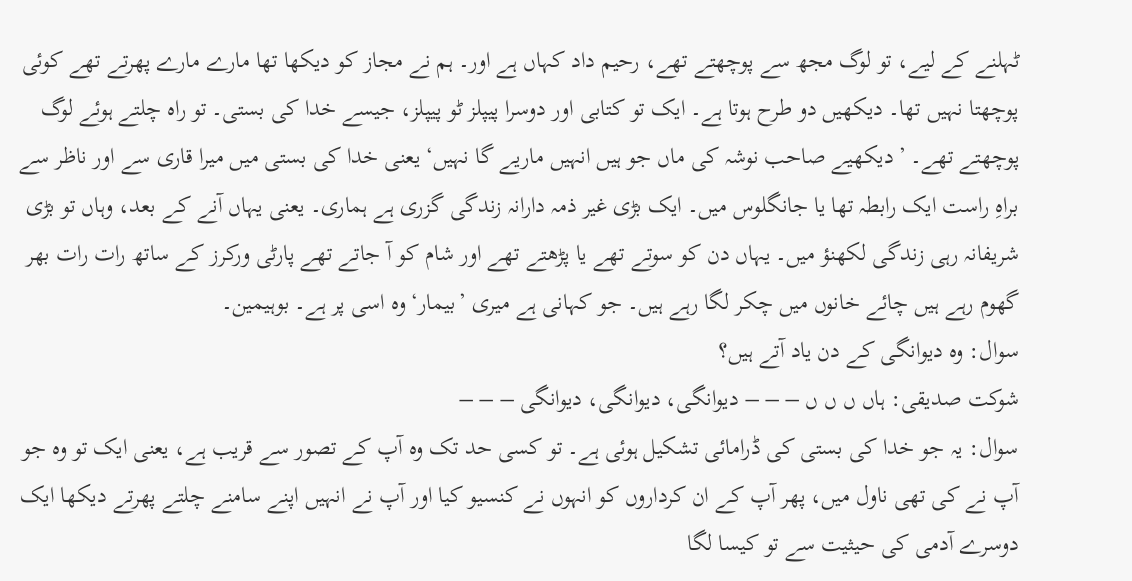ٹہلنے کے لیے، تو لوگ مجھ سے پوچھتے تھے، رحیم داد کہاں ہے اور۔ ہم نے مجاز کو دیکھا تھا مارے مارے پھرتے تھے کوئی پوچھتا نہیں تھا۔ دیکھیں دو طرح ہوتا ہے۔ ایک تو کتابی اور دوسرا پیپلز ٹو پیپلز، جیسے خدا کی بستی۔ تو راہ چلتے ہوئے لوگ پوچھتے تھے۔ ’دیکھیے صاحب نوشہ کی ماں جو ہیں انہیں ماریے گا نہیں‘ یعنی خدا کی بستی میں میرا قاری سے اور ناظر سے براہِ راست ایک رابطہ تھا یا جانگلوس میں۔ ایک بڑی غیر ذمہ دارانہ زندگی گزری ہے ہماری۔ یعنی یہاں آنے کے بعد، وہاں تو بڑی شریفانہ رہی زندگی لکھنؤ میں۔ یہاں دن کو سوتے تھے یا پڑھتے تھے اور شام کو آ جاتے تھے پارٹی ورکرز کے ساتھ رات رات بھر گھوم رہے ہیں چائے خانوں میں چکر لگا رہے ہیں۔ جو کہانی ہے میری ’بیمار‘ وہ اسی پر ہے۔ بوہیمین۔
سوال: وہ دیوانگی کے دن یاد آتے ہیں؟
شوکت صدیقی: ہاں ں ں ں – – – دیوانگی، دیوانگی، دیوانگی – – –
سوال: یہ جو خدا کی بستی کی ڈرامائی تشکیل ہوئی ہے۔ تو کسی حد تک وہ آپ کے تصور سے قریب ہے، یعنی ایک تو وہ جو آپ نے کی تھی ناول میں، پھر آپ کے ان کرداروں کو انہوں نے کنسیو کیا اور آپ نے انہیں اپنے سامنے چلتے پھرتے دیکھا ایک دوسرے آدمی کی حیثیت سے تو کیسا لگا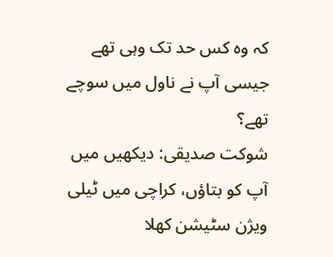کہ وہ کس حد تک وہی تھے جیسی آپ نے ناول میں سوچے تھے؟
شوکت صدیقی: دیکھیں میں آپ کو بتاؤں، کراچی میں ٹیلی ویژن سٹیشن کھلا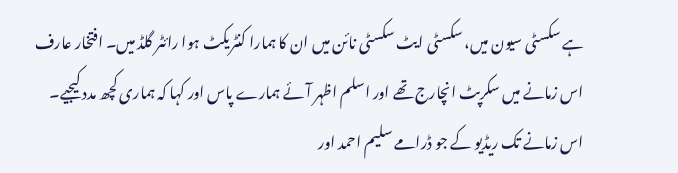ہے سکسٹی سیون میں، سکسٹی ایٹ سکسٹی نائن میں ان کا ہمارا کنٹریکٹ ہوا رائٹر گلڈ میں۔ افتخار عارف اس زمانے میں سکرپٹ انچارج تھے اور اسلم اظہر آئے ہمارے پاس اور کہا کہ ہماری کچھ مدد کیجیے۔ اس زمانے تک ریڈیو کے جو ڈرامے سلیم احمد اور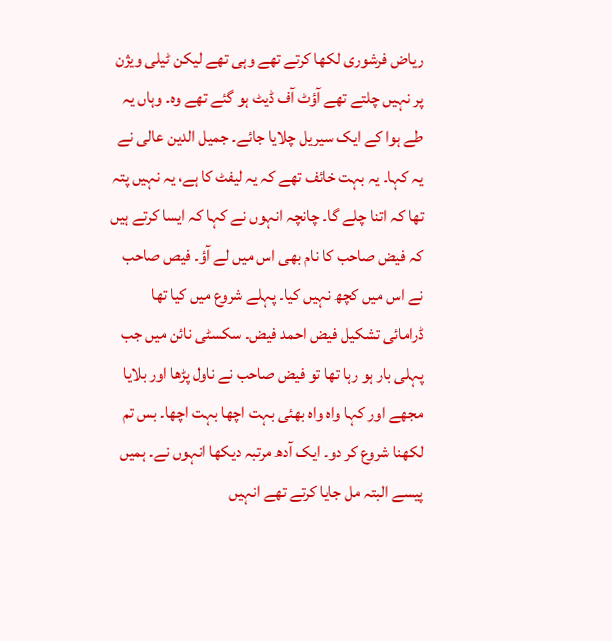ریاض فرشوری لکھا کرتے تھے وہی تھے لیکن ٹیلی ویژن پر نہیں چلتے تھے آؤٹ آف ڈیٹ ہو گئے تھے وہ۔ وہاں یہ طے ہوا کے ایک سیریل چلایا جائے۔ جمیل الدین عالی نے یہ کہا۔ یہ بہت خائف تھے کہ یہ لیفٹ کا ہے، یہ نہیں پتہ تھا کہ اتنا چلے گا۔ چانچہ انہوں نے کہا کہ ایسا کرتے ہیں کہ فیض صاحب کا نام بھی اس میں لے آؤ۔ فیص صاحب نے اس میں کچھ نہیں کیا۔ پہلے شروع میں کیا تھا ڈرامائی تشکیل فیض احمد فیض۔ سکسٹی نائن میں جب پہلی بار ہو رہا تھا تو فیض صاحب نے ناول پڑھا اور بلایا مجھے اور کہا واہ واہ بھئی بہت اچھا بہت اچھا۔ بس تم لکھنا شروع کر دو۔ ایک آدھ مرتبہ دیکھا انہوں نے۔ ہمیں پیسے البتہ مل جایا کرتے تھے انہیں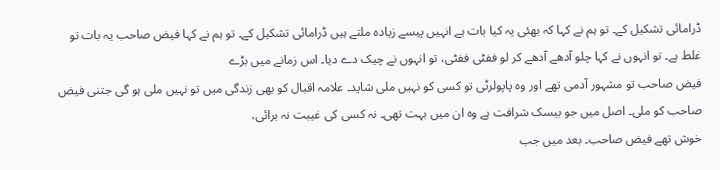ڈرامائی تشکیل کے۔ تو ہم نے کہا کہ بھئی یہ کیا بات ہے انہیں پیسے زیادہ ملتے ہیں ڈرامائی تشکیل کے۔ تو ہم نے کہا فیض صاحب یہ بات تو غلط ہے۔ تو انہوں نے کہا چلو آدھے آدھے کر لو ففٹی ففٹی، تو انہوں نے چیک دے دیا۔ اس زمانے میں بڑے
فیض صاحب تو مشہور آدمی تھے اور وہ پاپولرٹی تو کسی کو نہیں ملی شاید۔ علامہ اقبال کو بھی زندگی میں تو نہیں ملی ہو گی جتنی فیض صاحب کو ملی۔ اصل میں جو بیسک شرافت ہے وہ ان میں بہت تھی۔ نہ کسی کی غیبت نہ برائی،
خوش تھے فیض صاحب۔ بعد میں جب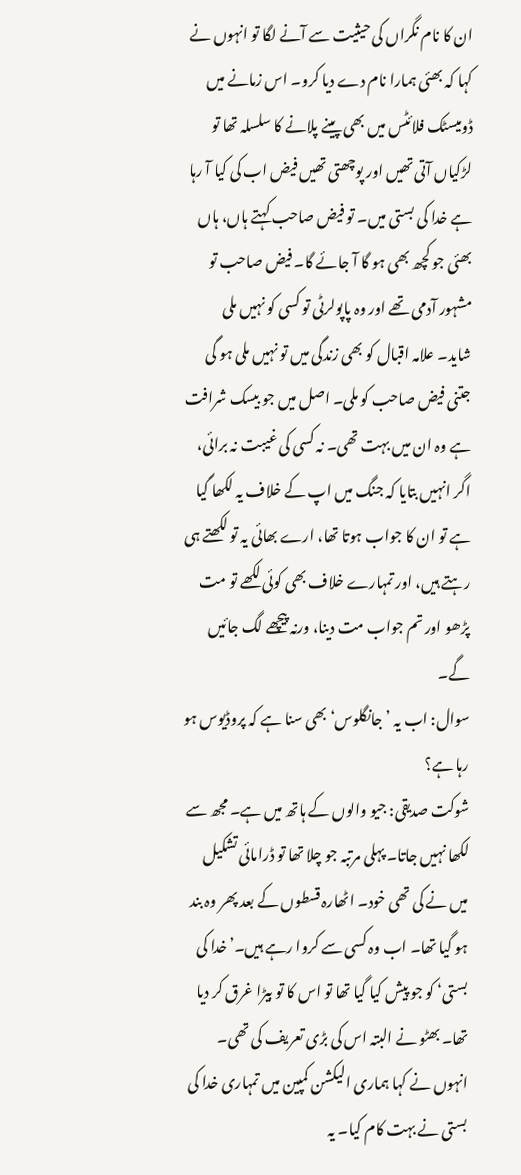ان کا نام نگراں کی حیثیت سے آنے لگا تو انہوں نے کہا کہ بھئی ہمارا نام دے دیا کرو۔ اس زمانے میں ڈومیسٹک فلائٹس میں بھی پینے پلانے کا سلسلہ تھا تو لڑکیاں آتی تھیں اور پوچھتی تھیں فیض اب کی کیا آ رہا ہے خدا کی بستی میں۔ تو فیض صاحب کہتے ہاں، ہاں بھئی جو کچھ بھی ہو گا آ جائے گا۔ فیض صاحب تو مشہور آدمی تھے اور وہ پاپولرٹی تو کسی کو نہیں ملی شاید۔ علامہ اقبال کو بھی زندگی میں تو نہیں ملی ہو گی جتنی فیض صاحب کو ملی۔ اصل میں جو بیسک شرافت ہے وہ ان میں بہت تھی۔ نہ کسی کی غیبت نہ برائی، اگر انہیں بتایا کہ جنگ میں اپ کے خلاف یہ لکھا گیا ہے تو ان کا جواب ہوتا تھا، ارے بھائی یہ تو لکھتے ہی رہتے ہیں، اور تمہارے خلاف بھی کوئی لکھے تو مت پڑھو اور تم جواب مت دینا، ورنہ پیچھے لگ جائیں گے۔
سوال: اب یہ ’جانگلوس‘ بھی سنا ہے کہ پروڈیوس ہو رہا ہے؟
شوکت صدیقی: جیو والوں کے ہاتھ میں ہے۔ مجھ سے لکھا نہیں جاتا۔ پہلی مرتبہ جو چلا تھا تو ڈرامائی تشکیل میں نے کی تھی خود۔ اٹھارہ قسطوں کے بعد پھر وہ بند ہو گیا تھا۔ اب وہ کسی سے کروا رہے ہیں۔’خدا کی بستی‘ کو جو پیش کیا گیا تھا تو اس کا تو بیڑا غرق کر دیا تھا۔ بھٹو نے البتہ اس کی بڑی تعریف کی تھی۔ انہوں نے کہا ہماری الیکشن کمپین میں تمہاری خدا کی بستی نے بہت کام کیا۔ یہ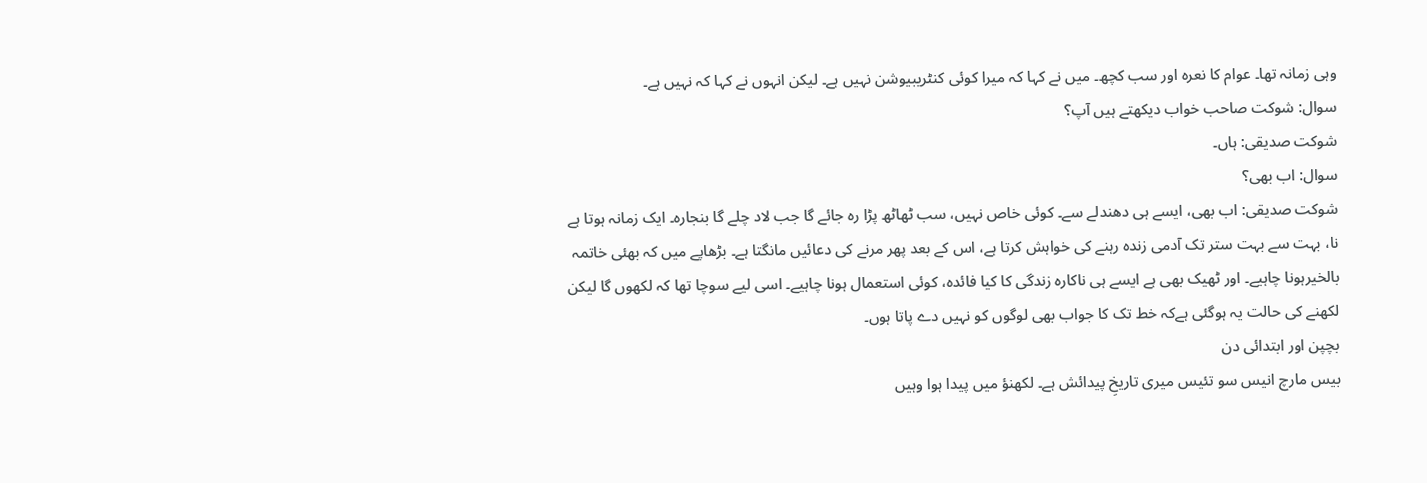وہی زمانہ تھا۔ عوام کا نعرہ اور سب کچھ۔ میں نے کہا کہ میرا کوئی کنٹریبیوشن نہیں ہے۔ لیکن انہوں نے کہا کہ نہیں ہے۔
سوال: شوکت صاحب خواب دیکھتے ہیں آپ؟
شوکت صدیقی: ہاں۔
سوال: اب بھی؟
شوکت صدیقی: اب بھی، ایسے ہی دھندلے سے۔ کوئی خاص نہیں، سب ٹھاٹھ پڑا رہ جائے گا جب لاد چلے گا بنجارہ۔ ایک زمانہ ہوتا ہے نا، بہت سے بہت ستر تک آدمی زندہ رہنے کی خواہش کرتا ہے، اس کے بعد پھر مرنے کی دعائیں مانگتا ہے۔ بڑھاپے میں کہ بھئی خاتمہ بالخیرہونا چاہیے۔ اور ٹھیک بھی ہے ایسے ہی ناکارہ زندگی کا کیا فائدہ، کوئی استعمال ہونا چاہیے۔ اسی لیے سوچا تھا کہ لکھوں گا لیکن لکھنے کی حالت یہ ہوگئی ہےکہ خط تک کا جواب بھی لوگوں کو نہیں دے پاتا ہوں۔
بچپن اور ابتدائی دن
بیس مارچ انیس سو تئیس میری تاریخِ پیدائش ہے۔ لکھنؤ میں پیدا ہوا وہیں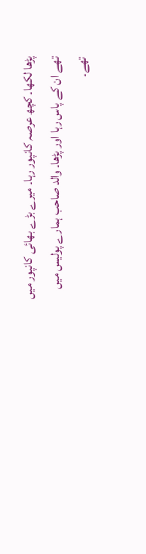پڑھا لکھا۔ کچھ عرصہ کانپور رہا۔ میرے بڑے بھائی کانپور میں تھے ان کے پاس رہا اور پڑھا۔ والد صاحب ہمارے پولیس میں تھے۔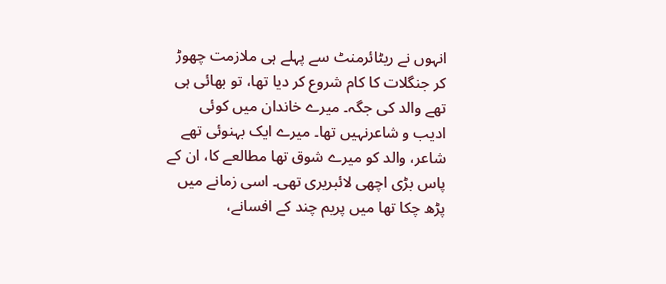انہوں نے ریٹائرمنٹ سے پہلے ہی ملازمت چھوڑ کر جنگلات کا کام شروع کر دیا تھا، تو بھائی ہی تھے والد کی جگہ۔ میرے خاندان میں کوئی ادیب و شاعرنہیں تھا۔ میرے ایک بہنوئی تھے شاعر، والد کو میرے شوق تھا مطالعے کا، ان کے پاس بڑی اچھی لائبریری تھی۔ اسی زمانے میں پڑھ چکا تھا میں پریم چند کے افسانے،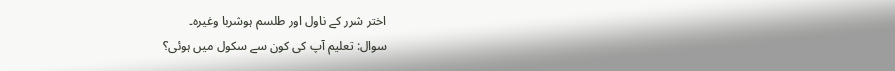اختر شرر کے ناول اور طلسم ہوشربا وغیرہ۔
سوال: تعلیم آپ کی کون سے سکول میں ہوئی؟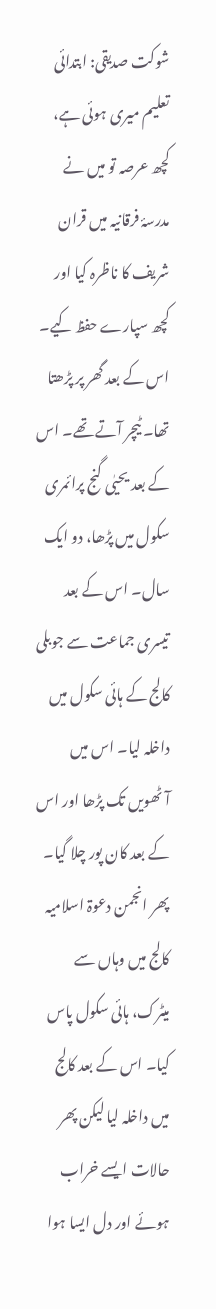شوکت صدیقی: ابتدائی تعلیم میری ہوئی ہے، کچھ عرصہ تو میں نے مدرسۂ فرقانیہ میں قران شریف کا ناظرہ کیا اور کچھ سپارے حفظ کیے۔ اس کے بعد گھر پر پڑھتا تھا۔ ٹیچر آتے تھے۔ اس کے بعد یحیٰی گنج پرائمری سکول میں پڑھا، دو ایک سال۔ اس کے بعد تیسری جماعت سے جوبلی کالج کے ہائی سکول میں داخلہ لیا۔ اس میں آٹھویں تک پڑھا اور اس کے بعد کان پور چلا گیا۔ پھر انجمن دعوۃ اسلامیہ کالج میں وہاں سے میٹرک، ہائی سکول پاس کیا۔ اس کے بعد کالج میں داخلہ لیا لیکن پھر حالات ایسے خراب ہوئے اور دل ایسا ہوا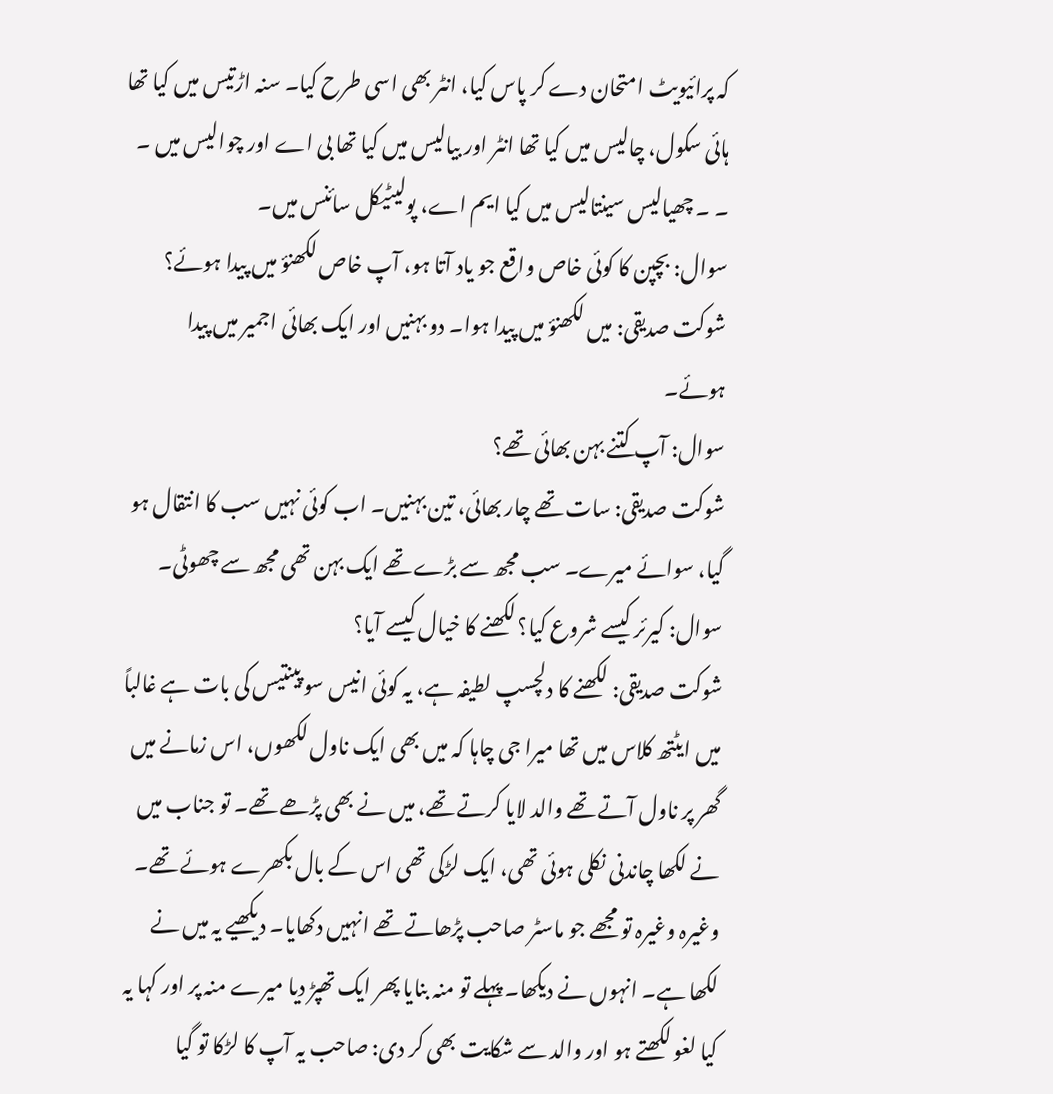کہ پرائیویٹ امتحان دے کر پاس کیا، انٹر بھی اسی طرح کیا۔ سنہ اڑتیس میں کیا تھا ہائی سکول، چالیس میں کیا تھا انٹر اور بیالیس میں کیا تھا بی اے اور چوالیس میں ۔ ۔ ۔ چھیالیس سینتالیس میں کیا ایم اے، پولیٹیکل سائنس میں۔
سوال: بچپن کا کوئی خاص واقع جو یاد آتا ہو، آپ خاص لکھنؤ میں پیدا ہوئے؟
شوکت صدیقی: میں لکھنؤ میں پیدا ہوا۔ دو بہنیں اور ایک بھائی اجمیر میں پیدا ہوئے۔
سوال: آپ کتنے بہن بھائی تھے؟
شوکت صدیقی: سات تھے چار بھائی، تین بہنیں۔ اب کوئی نہیں سب کا انتقال ہو گیا، سوائے میرے۔ سب مجھ سے بڑے تھے ایک بہن تھی مجھ سے چھوٹی۔
سوال: کیرئر کیسے شروع کیا؟ لکھنے کا خیال کیسے آیا؟
شوکت صدیقی: لکھنے کا دلچسپ لطیفہ ہے، یہ کوئی انیس سو پینتیس کی بات ہے غالباً میں ایٹتھ کلاس میں تھا میرا جی چاہا کہ میں بھی ایک ناول لکھوں، اس زمانے میں گھر پر ناول آتے تھے والد لایا کرتے تھے، میں نے بھی پڑھے تھے۔ تو جناب میں نے لکھا چاندنی نکلی ہوئی تھی، ایک لڑکی تھی اس کے بال بکھرے ہوئے تھے۔ وغیرہ وغیرہ تو مجھے جو ماسٹر صاحب پڑھاتے تھے انہیں دکھایا۔ دیکھیے یہ میں نے لکھا ہے۔ انہوں نے دیکھا۔ پہلے تو منہ بنایا پھر ایک تھپڑ دیا میرے منہ پر اور کہا یہ کیا لغو لکھتے ہو اور والد سے شکایت بھی کر دی: صاحب یہ آپ کا لڑکا تو گیا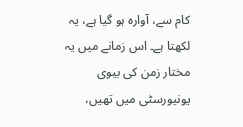کام سے، آوارہ ہو گیا ہے، یہ لکھتا ہے۔ اس زمانے میں یہ مختار زمن کی بیوی یونیورسٹی میں تھیں،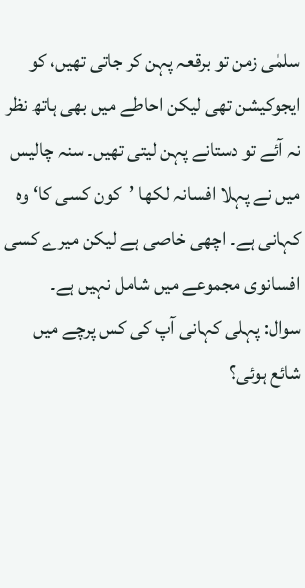سلمٰی زمن تو برقعہ پہن کر جاتی تھیں، کو ایجوکیشن تھی لیکن احاطے میں بھی ہاتھ نظر نہ آئے تو دستانے پہن لیتی تھیں۔ سنہ چالیس میں نے پہلا افسانہ لکھا ’کون کسی کا‘ وہ کہانی ہے۔ اچھی خاصی ہے لیکن میرے کسی افسانوی مجموعے میں شامل نہیں ہے۔
سوال: پہلی کہانی آپ کی کس پرچے میں شائع ہوئی؟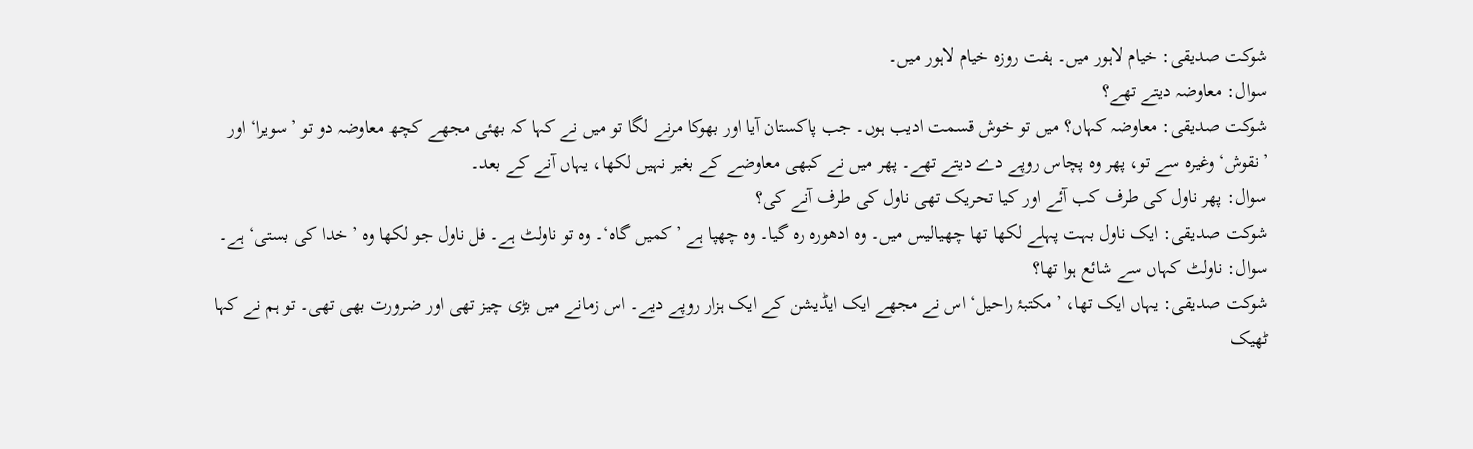شوکت صدیقی: خیام لاہور میں۔ ہفت روزہ خیام لاہور میں۔
سوال: معاوضہ دیتے تھے؟
شوکت صدیقی: معاوضہ کہاں؟ میں تو خوش قسمت ادیب ہوں۔ جب پاکستان آیا اور بھوکا مرنے لگا تو میں نے کہا کہ بھئی مجھے کچھ معاوضہ دو تو ’سویرا‘ اور ’نقوش‘ وغیرہ سے تو، پھر وہ پچاس روپے دے دیتے تھے۔ پھر میں نے کبھی معاوضے کے بغیر نہیں لکھا، یہاں آنے کے بعد۔
سوال: پھر ناول کی طرف کب آئے اور کیا تحریک تھی ناول کی طرف آنے کی؟
شوکت صدیقی: ایک ناول بہت پہلے لکھا تھا چھیالیس میں۔ وہ ادھورہ رہ گیا۔ وہ چھپا ہے ’کمیں گاہ‘۔ وہ تو ناولٹ ہے۔ فل ناول جو لکھا وہ ’خدا کی بستی‘ ہے۔
سوال: ناولٹ کہاں سے شائع ہوا تھا؟
شوکت صدیقی: یہاں ایک تھا، ’مکتبۂ راحیل‘ اس نے مجھے ایک ایڈیشن کے ایک ہزار روپے دیے۔ اس زمانے میں بڑی چیز تھی اور ضرورت بھی تھی۔ تو ہم نے کہا ٹھیک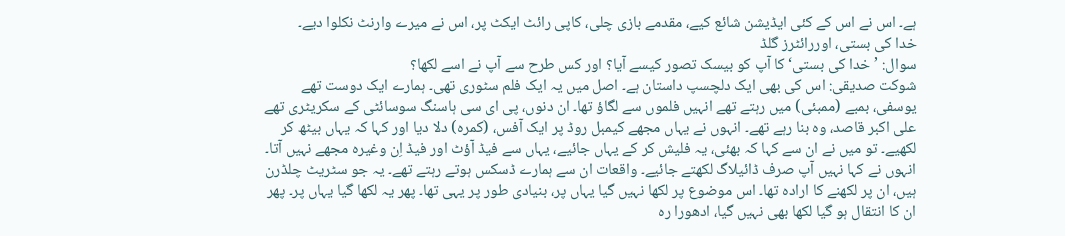ہے۔ اس نے اس کے کئی ایڈیشن شائع کیے، مقدمے بازی چلی، کاپی رائٹ ایکٹ پر، اس نے میرے وارنٹ نکلوا دیے۔
خدا کی بستی، اوررائٹرز گلڈ
سوال: ’خدا کی بستی‘ کا آپ کو بیسک تصور کیسے آیا؟ اور کس طرح سے آپ نے اسے لکھا؟
شوکت صدیقی: اس کی بھی ایک دلچسپ داستان ہے۔ اصل میں یہ ایک فلم سٹوری تھی۔ ہمارے ایک دوست تھے یوسفی، بمبے (ممبئی) میں رہتے تھے انہیں فلموں سے لگاؤ تھا۔ ان دنوں، پی ای سی ہاسنگ سوسائٹی کے سکریٹری تھے علی اکبر قاصد، وہ بنا رہے تھے۔ انہوں نے یہاں مجھے کیمبل روڈ پر ایک آفس، (کمرہ) دلا دیا اور کہا کہ یہاں بیٹھ کر لکھیے۔ تو میں نے ان سے کہا کہ بھئی، یہ فلیش کر کے یہاں جائیے، یہاں سے فیڈ آؤٹ اور فیڈ اِن وغیرہ مجھے نہیں آتا۔ انہوں نے کہا نہیں آپ صرف ڈائیلاگ لکھتے جائیے۔ واقعات ان سے ہمارے ڈسکس ہوتے رہتے تھے۔ یہ جو سٹریٹ چلڈرن ہیں، ان پر لکھنے کا ارادہ تھا۔ اس موضوع پر لکھا نہیں گیا یہاں پر، بنیادی طور پر یہی تھا۔ پھر یہ لکھا گیا یہاں پر۔ پھر ان کا انتقال ہو گیا لکھا بھی نہیں گیا، ادھورا رہ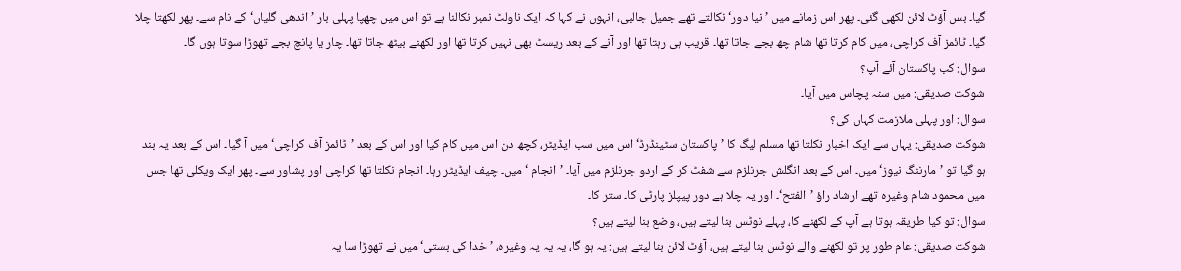گیا۔ بس آؤٹ لائن لکھی گئی۔ پھر اس زمانے میں ’نیا دور‘ نکالتے تھے جمیل جالبی، انہوں نے کہا کہ ایک ناولٹ نمبر نکالنا ہے تو اس میں چھپا پہلی بار ’اندھی گلیاں‘ کے نام سے۔ پھر لکھتا چلا گیا۔ ٹائمز آف کراچی، میں کام کرتا تھا شام چھ بجے جاتا تھا۔ قریب ہی رہتا تھا اور آنے کے بعد ریسٹ بھی نہیں کرتا تھا اور لکھنے بیٹھ جاتا تھا۔ چار یا پانچ بجے تھوڑا سوتا ہوں گا۔
سوال: کب پاکستان آئے آپ؟
شوکت صدیقی: میں سنہ پچاس میں آیا۔
سوال: اور پہلی ملازمت کہاں کی؟
شوکت صدیقی: یہاں سے ایک اخبار نکلتا تھا مسلم لیگ کا ’پاکستان سٹینڈرڈ‘ اس میں سب ایڈیٹر، کچھ دن اس میں کام کیا اور اس کے بعد ’ٹائمز آف کراچی‘ میں آ گیا۔ اس کے بعد یہ بند ہو گیا تو ’مارننگ نیوز‘ میں۔ اس کے بعد انگلش جرنلزم سے شفٹ کر کے اردو جرنلزم میں آیا۔ ’انجام ‘ میں۔ چیف ایڈیٹر رہا۔ انجام نکلتا تھا کراچی اور پشاور سے۔ پھر ایک ویکلی تھا جس میں محمود شام وغیرہ تھے ارشاد راؤ ’الفتح‘۔ اور یہ چلا ہے دور پیپلز پارٹی کا۔ ستر کا۔
سوال: تو کیا طریقہ ہوتا ہے آپ کے لکھنے کا، پہلے نوٹس بنا لیتے ہیں، وضع بنا لیتے ہیں؟
شوکت صدیقی: عام طور پر تو لکھنے والے نوٹس بنا لیتے ہیں، آؤٹ لائن بنا لیتے ہیں: یہ ہو گا، یہ یہ یہ وغیرہ، ’خدا کی بستی‘ میں نے تھوڑا سا یہ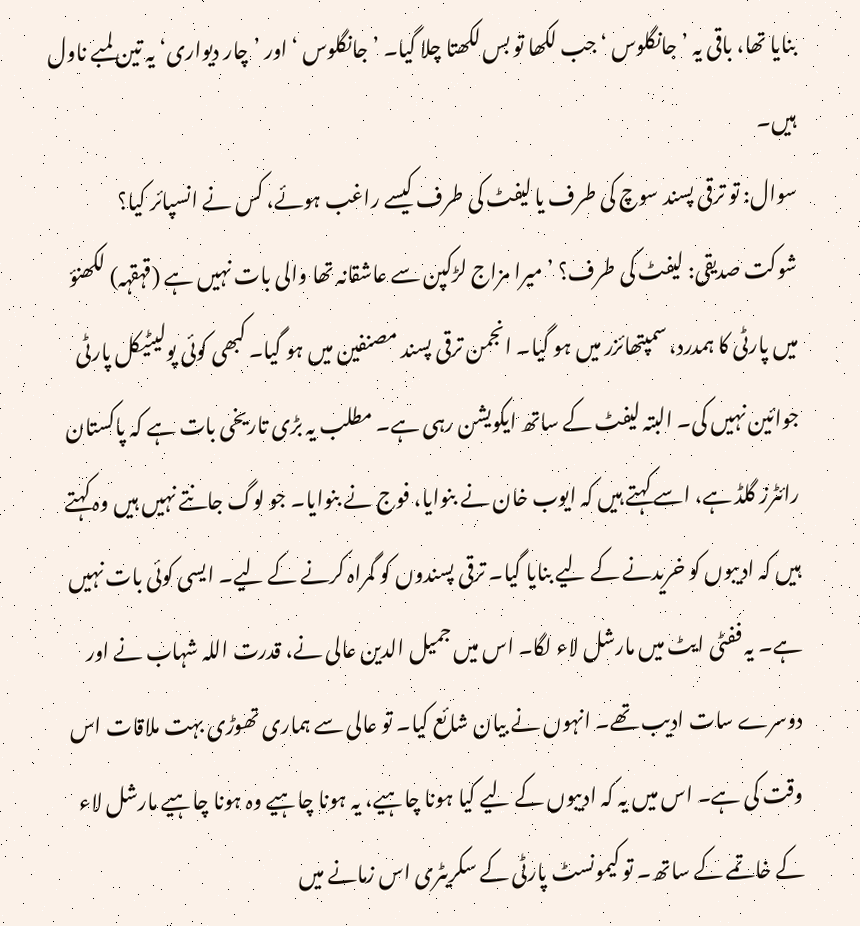بنایا تھا، باقی یہ ’جانگلوس ‘ جب لکھا تو بس لکھتا چلا گیا۔ ’جانگلوس ‘ اور ’چار دیواری‘ یہ تین لمبے ناول ہیں۔
سوال: تو ترقی پسند سوچ کی طرف یا لیفٹ کی طرف کیسے راغب ہوئے، کس نے انسپائر کیا؟
شوکت صدیقی: لیفٹ کی طرف؟ ’میرا مزاج لڑکپن سے عاشقانہ تھا والی بات نہیں ہے (قہقہہ) لکھنؤ میں پارٹی کا ہمدرد، سمپتھائزر میں ہو گیا۔ انجمن ترقی پسند مصنفین میں ہو گیا۔ کبھی کوئی پولیٹیکل پارٹی جوائین نہیں کی۔ البتہ لیفٹ کے ساتھ ایکویشن رہی ہے۔ مطلب یہ بڑی تاریخی بات ہے کہ پاکستان رائٹرز گلڈ ہے، اسے کہتے ہیں کہ ایوب خان نے بنوایا، فوج نے بنوایا۔ جو لوگ جانتے نہیں ہیں وہ کہتے ہیں کہ ادیبوں کو خریدنے کے لیے بنایا گیا۔ ترقی پسندوں کو گمراہ کرنے کے لیے۔ ایسی کوئی بات نہیں ہے۔ یہ ففٹی ایٹ میں مارشل لاء لگا۔ اس میں جمیل الدین عالی نے، قدرت اللہ شہاب نے اور دوسرے سات ادیب تھے۔ انہوں نے بیان شائع کیا۔ تو عالی سے ہماری تھوڑی بہت ملاقات اس وقت کی ہے۔ اس میں یہ کہ ادیبوں کے لیے کیا ہونا چاہیے، یہ ہونا چاہیے وہ ہونا چاہیے مارشل لاء کے خاتمے کے ساتھ۔ تو کیمونسٹ پارٹی کے سکریٹری اس زمانے میں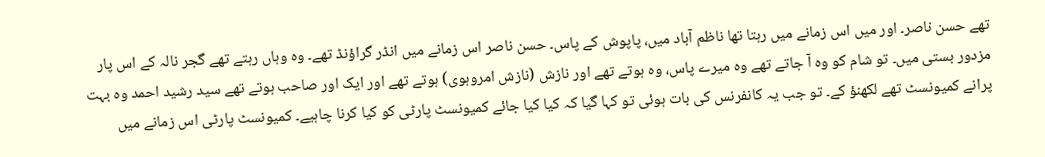تھے حسن ناصر۔ اور میں اس زمانے میں رہتا تھا ناظم آباد میں، پاپوش کے پاس۔ حسن ناصر اس زمانے میں انڈر گراؤنڈ تھے۔ وہ وہاں رہتے تھے گجر نالہ کے اس پار مزدور بستی میں۔ تو شام کو وہ آ جاتے تھے وہ میرے پاس، وہ ہوتے تھے اور نازش (نازش امروہوی) ہوتے تھے اور ایک اور صاحب ہوتے تھے سید رشید احمد وہ بہت پرانے کمیونسٹ تھے لکھنؤ کے۔ تو جب یہ کانفرنس کی بات ہوئی تو کہا گیا کہ کیا کیا جائے کمیونسٹ پارٹی کو کیا کرنا چاہیے۔ کمیونسٹ پارٹی اس زمانے میں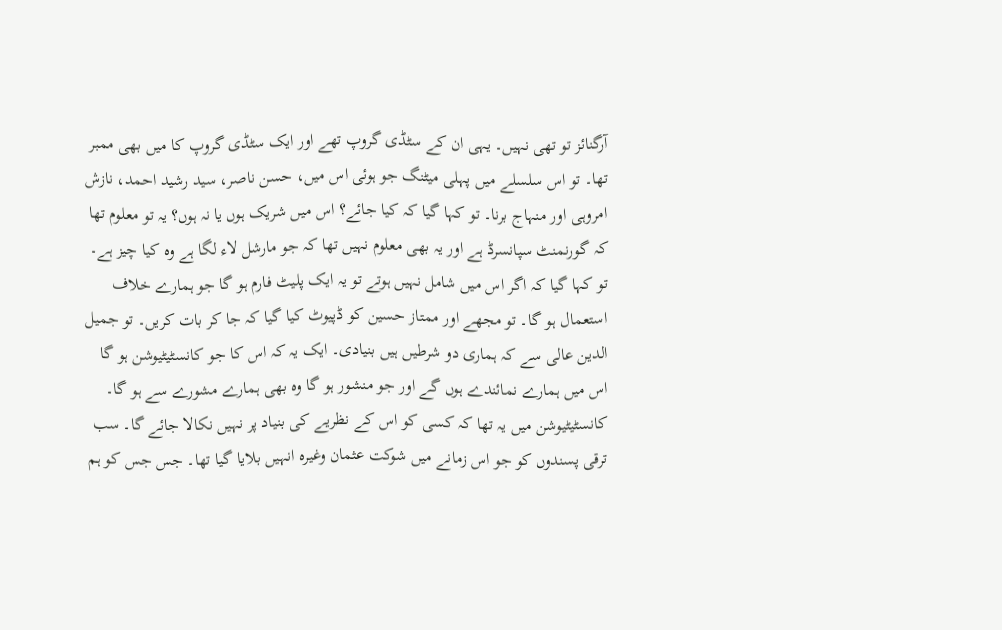آرگنائز تو تھی نہیں۔ یہی ان کے سٹڈی گروپ تھے اور ایک سٹڈی گروپ کا میں بھی ممبر تھا۔ تو اس سلسلے میں پہلی میٹنگ جو ہوئی اس میں، حسن ناصر، سید رشید احمد، نازش امروہی اور منہاج برنا۔ تو کہا گیا کہ کیا جائے؟ اس میں شریک ہوں یا نہ ہوں؟ یہ تو معلوم تھا کہ گورنمنٹ سپانسرڈ ہے اور یہ بھی معلوم نہیں تھا کہ جو مارشل لاء لگا ہے وہ کیا چیز ہے۔ تو کہا گیا کہ اگر اس میں شامل نہیں ہوتے تو یہ ایک پلیٹ فارم ہو گا جو ہمارے خلاف استعمال ہو گا۔ تو مجھے اور ممتاز حسین کو ڈپیوٹ کیا گیا کہ جا کر بات کریں۔ تو جمیل الدین عالی سے کہ ہماری دو شرطیں ہیں بنیادی۔ ایک یہ کہ اس کا جو کانسٹیٹیوشن ہو گا اس میں ہمارے نمائندے ہوں گے اور جو منشور ہو گا وہ بھی ہمارے مشورے سے ہو گا۔ کانسٹیٹیوشن میں یہ تھا کہ کسی کو اس کے نظریے کی بنیاد پر نہیں نکالا جائے گا۔ سب ترقی پسندوں کو جو اس زمانے میں شوکت عثمان وغیرہ انہیں بلایا گیا تھا۔ جس جس کو ہم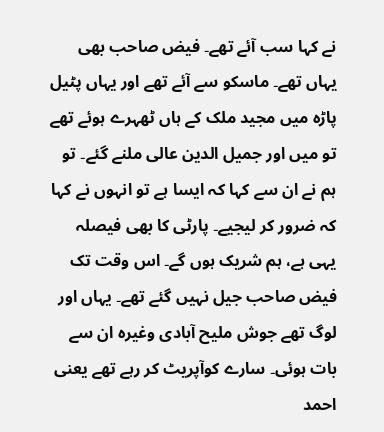نے کہا سب آئے تھے۔ فیض صاحب بھی یہاں تھے۔ ماسکو سے آئے تھے اور یہاں پٹیل پاڑہ میں مجید ملک کے ہاں ٹھہرے ہوئے تھے تو میں اور جمیل الدین عالی ملنے گئے۔ تو ہم نے ان سے کہا کہ ایسا ہے تو انہوں نے کہا کہ ضرور کر لیجیے۔ پارٹی کا بھی فیصلہ یہی ہے، ہم شریک ہوں گے۔ اس وقت تک فیض صاحب جیل نہیں گئے تھے۔ یہاں اور لوگ تھے جوش ملیح آبادی وغیرہ ان سے بات ہوئی۔ سارے کوآپریٹ کر رہے تھے یعنی احمد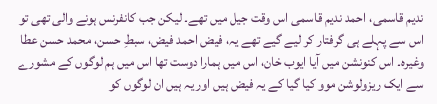ندیم قاسمی، احمد ندیم قاسمی اس وقت جیل میں تھے۔ لیکن جب کانفرنس ہونے والی تھی تو اس سے پہلے ہی گرفتار کر لیے گیے تھے یہ، فیض احمد فیض، سبطِ حسن، محمد حسن عطا وغیرہ۔ اس کنونشن میں آیا ایوب خان، اس میں ہمارا دوست تھا اس میں ہم لوگوں کے مشورے سے ایک ریزولوشن موو کیا گیا کے یہ فیض ہیں اور یہ ہیں ان لوگوں کو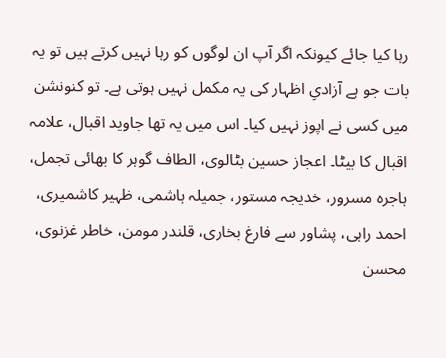رہا کیا جائے کیونکہ اگر آپ ان لوگوں کو رہا نہیں کرتے ہیں تو یہ بات جو ہے آزادیِ اظہار کی یہ مکمل نہیں ہوتی ہے۔ تو کنونشن میں کسی نے اپوز نہیں کیا۔ اس میں یہ تھا جاوید اقبال، علامہ اقبال کا بیٹا۔ اعجاز حسین بٹالوی، الطاف گوہر کا بھائی تجمل، ہاجرہ مسرور، خدیجہ مستور، جمیلہ ہاشمی، ظہیر کاشمیری، احمد راہی، پشاور سے فارغ بخاری، قلندر مومن، خاطر غزنوی، محسن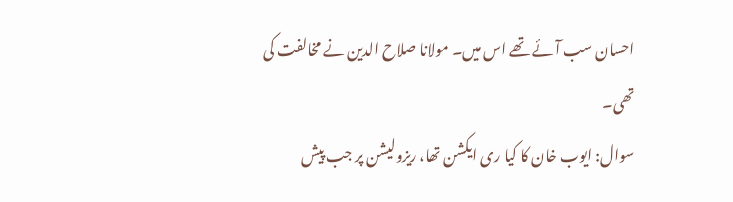احسان سب آئے تھے اس میں۔ مولانا صلاح الدین نے مخالفت کی تھی۔
سوال: ایوب خان کا کیا ری ایکشن تھا، ریزولیشن پر جب پیش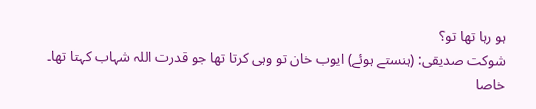ہو رہا تھا تو؟
شوکت صدیقی: (ہنستے ہوئے) ایوب خان تو وہی کرتا تھا جو قدرت اللہ شہاب کہتا تھا۔ خاصا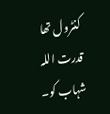کنٹرول تھا قدرت اللہ شہاب کو۔